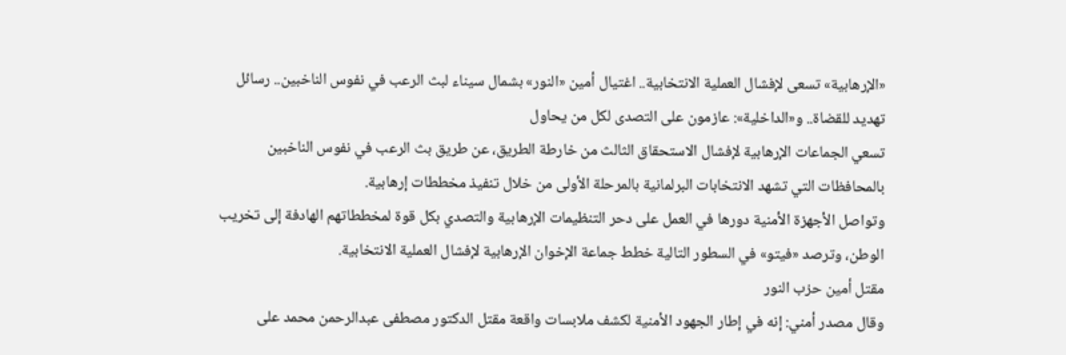«الإرهابية» تسعى لإفشال العملية الانتخابية.. اغتيال أمين «النور» بشمال سيناء لبث الرعب في نفوس الناخبين.. رسائل تهديد للقضاة.. و«الداخلية»: عازمون على التصدى لكل من يحاول
تسعي الجماعات الإرهابية لإفشال الاستحقاق الثالث من خارطة الطريق، عن طريق بث الرعب في نفوس الناخبين بالمحافظات التي تشهد الانتخابات البرلمانية بالمرحلة الأولى من خلال تنفيذ مخططات إرهابية.
وتواصل الأجهزة الأمنية دورها في العمل على دحر التنظيمات الإرهابية والتصدي بكل قوة لمخططاتهم الهادفة إلى تخريب الوطن، وترصد «فيتو» في السطور التالية خطط جماعة الإخوان الإرهابية لإفشال العملية الانتخابية.
مقتل أمين حزب النور
وقال مصدر أمني: إنه في إطار الجهود الأمنية لكشف ملابسات واقعة مقتل الدكتور مصطفى عبدالرحمن محمد على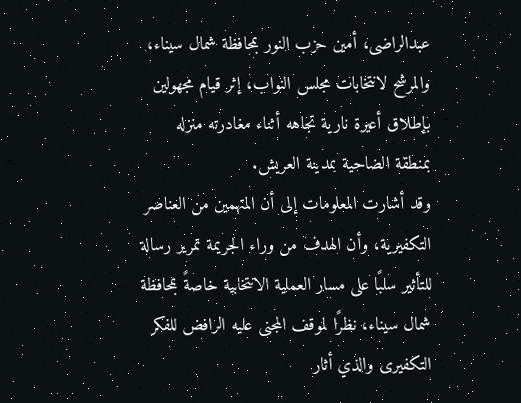عبدالراضى، أمين حزب النور بمحافظة شمال سيناء، والمرشح لانتخابات مجلس النواب، إثر قيام مجهولين بإطلاق أعيرة نارية تجاهه أثناء مغادرته منزله بمنطقة الضاحية بمدينة العريش.
وقد أشارت المعلومات إلى أن المتهمين من العناصر التكفيرية، وأن الهدف من وراء الجريمة تمرير رسالة للتأثير سلبًا على مسار العملية الانتخابية خاصةً بمحافظة شمال سيناء، نظرًا لموقف المجنى عليه الرافض للفكر التكفيرى والذي أثار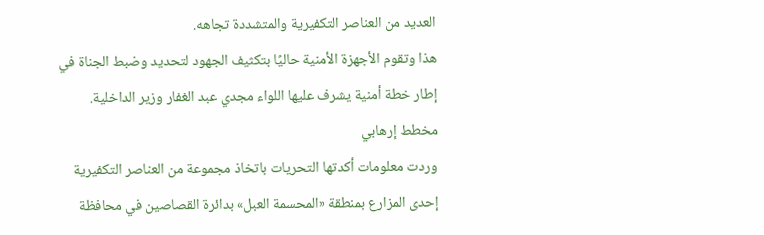العديد من العناصر التكفيرية والمتشددة تجاهه.
هذا وتقوم الأجهزة الأمنية حاليًا بتكثيف الجهود لتحديد وضبط الجناة في إطار خطة أمنية يشرف عليها اللواء مجدي عبد الغفار وزير الداخلية.
مخطط إرهابي
وردت معلومات أكدتها التحريات باتخاذ مجموعة من العناصر التكفيرية إحدى المزارع بمنطقة «المحسمة العبل» بدائرة القصاصين في محافظة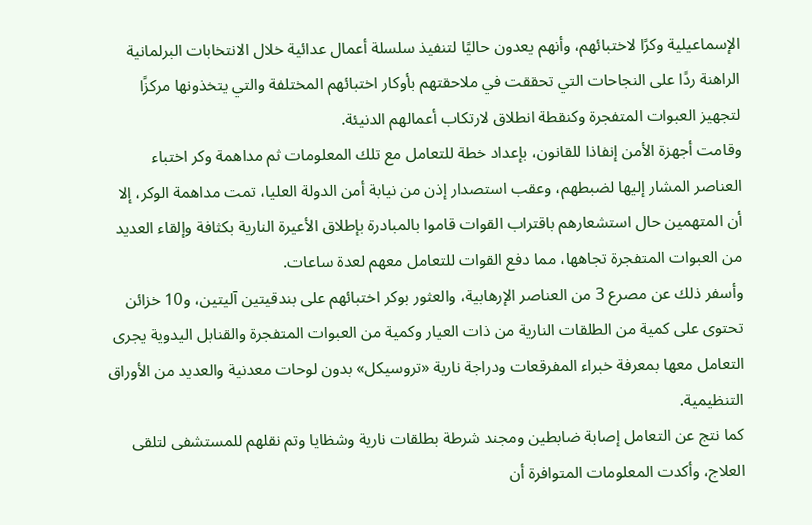الإسماعيلية وكرًا لاختبائهم، وأنهم يعدون حاليًا لتنفيذ سلسلة أعمال عدائية خلال الانتخابات البرلمانية الراهنة ردًا على النجاحات التي تحققت في ملاحقتهم بأوكار اختبائهم المختلفة والتي يتخذونها مركزًا لتجهيز العبوات المتفجرة وكنقطة انطلاق لارتكاب أعمالهم الدنيئة.
وقامت أجهزة الأمن إنفاذا للقانون، بإعداد خطة للتعامل مع تلك المعلومات ثم مداهمة وكر اختباء العناصر المشار إليها لضبطهم، وعقب استصدار إذن من نيابة أمن الدولة العليا، تمت مداهمة الوكر، إلا أن المتهمين حال استشعارهم باقتراب القوات قاموا بالمبادرة بإطلاق الأعيرة النارية بكثافة وإلقاء العديد من العبوات المتفجرة تجاهها، مما دفع القوات للتعامل معهم لعدة ساعات.
وأسفر ذلك عن مصرع 3 من العناصر الإرهابية، والعثور بوكر اختبائهم على بندقيتين آليتين، و10 خزائن تحتوى على كمية من الطلقات النارية من ذات العيار وكمية من العبوات المتفجرة والقنابل اليدوية يجرى التعامل معها بمعرفة خبراء المفرقعات ودراجة نارية «تروسيكل» بدون لوحات معدنية والعديد من الأوراق التنظيمية.
كما نتج عن التعامل إصابة ضابطين ومجند شرطة بطلقات نارية وشظايا وتم نقلهم للمستشفى لتلقى العلاج، وأكدت المعلومات المتوافرة أن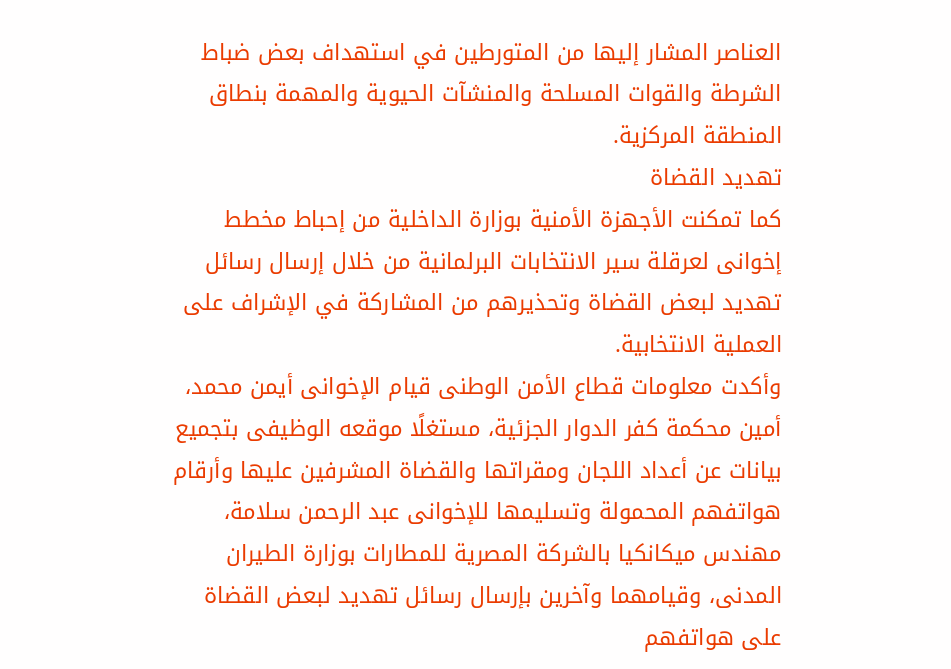العناصر المشار إليها من المتورطين في استهداف بعض ضباط الشرطة والقوات المسلحة والمنشآت الحيوية والمهمة بنطاق المنطقة المركزية.
تهديد القضاة
كما تمكنت الأجهزة الأمنية بوزارة الداخلية من إحباط مخطط إخوانى لعرقلة سير الانتخابات البرلمانية من خلال إرسال رسائل تهديد لبعض القضاة وتحذيرهم من المشاركة في الإشراف على العملية الانتخابية.
وأكدت معلومات قطاع الأمن الوطنى قيام الإخوانى أيمن محمد، أمين محكمة كفر الدوار الجزئية، مستغلًا موقعه الوظيفى بتجميع بيانات عن أعداد اللجان ومقراتها والقضاة المشرفين عليها وأرقام هواتفهم المحمولة وتسليمها للإخوانى عبد الرحمن سلامة، مهندس ميكانكيا بالشركة المصرية للمطارات بوزارة الطيران المدنى، وقيامهما وآخرين بإرسال رسائل تهديد لبعض القضاة على هواتفهم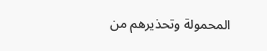المحمولة وتحذيرهم من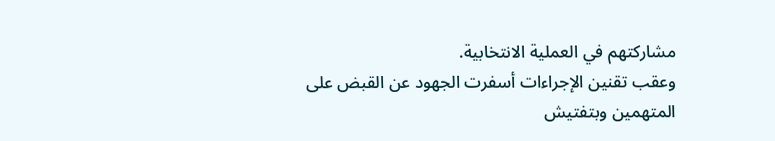مشاركتهم في العملية الانتخابية.
وعقب تقنين الإجراءات أسفرت الجهود عن القبض على المتهمين وبتفتيش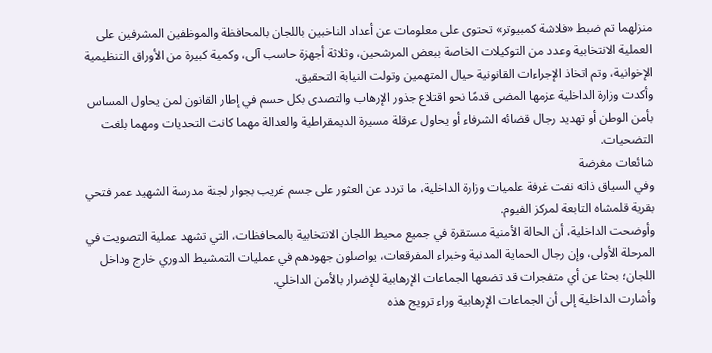منزلهما تم ضبط «فلاشة كمبيوتر» تحتوى على معلومات عن أعداد الناخبين باللجان بالمحافظة والموظفين المشرفين على العملية الانتخابية وعدد من التوكيلات الخاصة ببعض المرشحين، وثلاثة أجهزة حاسب آلى، وكمية كبيرة من الأوراق التنظيمية الإخوانية، وتم اتخاذ الإجراءات القانونية حيال المتهمين وتولت النيابة التحقيق.
وأكدت وزارة الداخلية عزمها المضى قدمًا نحو اقتلاع جذور الإرهاب والتصدى بكل حسم في إطار القانون لمن يحاول المساس بأمن الوطن أو تهديد رجال قضائه الشرفاء أو يحاول عرقلة مسيرة الديمقراطية والعدالة مهما كانت التحديات ومهما بلغت التضحيات.
شائعات مغرضة
وفي السياق ذاته نفت غرفة علميات وزارة الداخلية، ما تردد عن العثور على جسم غريب بجوار لجنة مدرسة الشهيد عمر فتحي بقرية قلمشاه التابعة لمركز الفيوم.
وأوضحت الداخلية، أن الحالة الأمنية مستقرة في جميع محيط اللجان الانتخابية بالمحافظات، التي تشهد عملية التصويت في المرحلة الأولى، وإن رجال الحماية المدنية وخبراء المفرقعات، يواصلون جهودهم في عمليات التمشيط الدوري خارج وداخل اللجان؛ بحثا عن أي متفجرات قد تضعها الجماعات الإرهابية للإضرار بالأمن الداخلي.
وأشارت الداخلية إلى أن الجماعات الإرهابية وراء ترويج هذه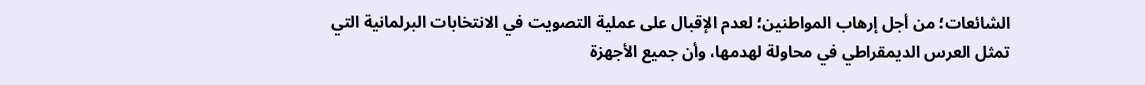الشائعات؛ من أجل إرهاب المواطنين؛ لعدم الإقبال على عملية التصويت في الانتخابات البرلمانية التي تمثل العرس الديمقراطي في محاولة لهدمها، وأن جميع الأجهزة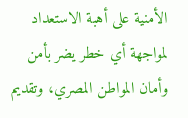الأمنية على أهبة الاستعداد لمواجهة أي خطر يضر بأمن وأمان المواطن المصري، وتقديم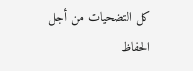كل التضحيات من أجل الحفاظ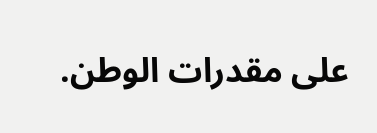على مقدرات الوطن.